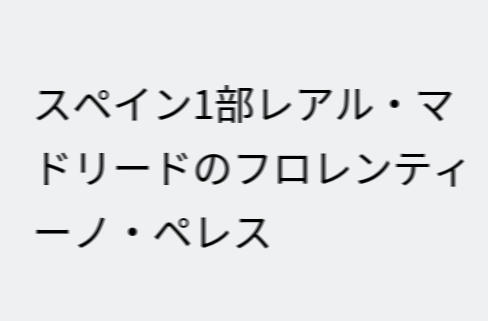スペイン1部レアル・マドリードのフロレンティーノ・ペレス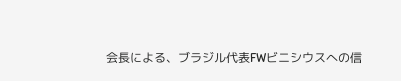会長による、ブラジル代表FWビニシウスへの信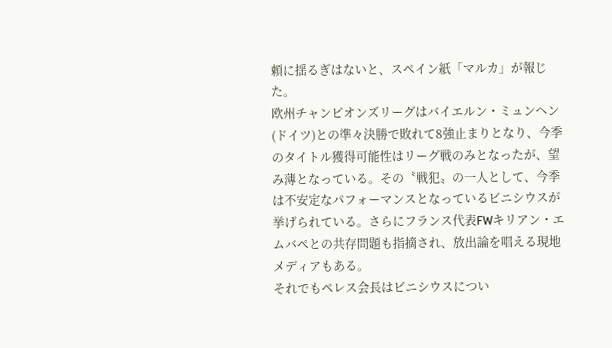頼に揺るぎはないと、スペイン紙「マルカ」が報じた。
欧州チャンピオンズリーグはバイエルン・ミュンヘン(ドイツ)との準々決勝で敗れて8強止まりとなり、今季のタイトル獲得可能性はリーグ戦のみとなったが、望み薄となっている。その〝戦犯〟の一人として、今季は不安定なパフォーマンスとなっているビニシウスが挙げられている。さらにフランス代表FWキリアン・エムバペとの共存問題も指摘され、放出論を唱える現地メディアもある。
それでもペレス会長はビニシウスについ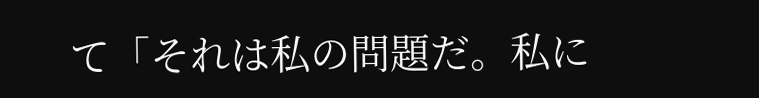て「それは私の問題だ。私に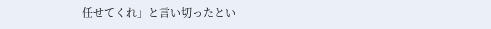任せてくれ」と言い切ったとい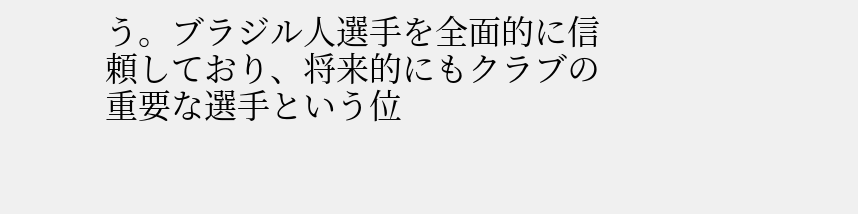う。ブラジル人選手を全面的に信頼しており、将来的にもクラブの重要な選手という位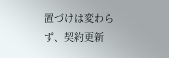置づけは変わらず、契約更新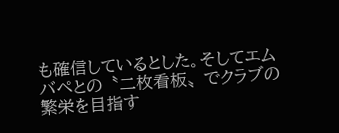も確信しているとした。そしてエムバペとの〝二枚看板〟でクラブの繁栄を目指す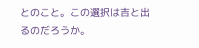とのこと。この選択は吉と出るのだろうか。